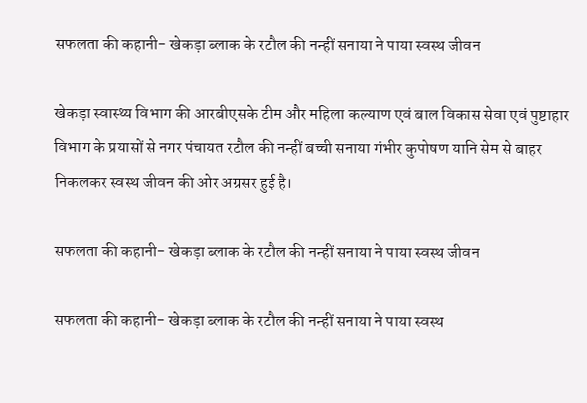सफलता की कहानी- खेकड़ा ब्लाक के रटौल की नन्हीं सनाया ने पाया स्वस्थ जीवन

खेकड़ा स्वास्थ्य विभाग की आरबीएसके टीम और महिला कल्याण एवं बाल विकास सेवा एवं पुष्टाहार विभाग के प्रयासों से नगर पंचायत रटौल की नन्हीं बच्ची सनाया गंभीर कुपोषण यानि सेम से बाहर निकलकर स्वस्थ जीवन की ओर अग्रसर हुई है।

सफलता की कहानी- खेकड़ा ब्लाक के रटौल की नन्हीं सनाया ने पाया स्वस्थ जीवन

सफलता की कहानी- खेकड़ा ब्लाक के रटौल की नन्हीं सनाया ने पाया स्वस्थ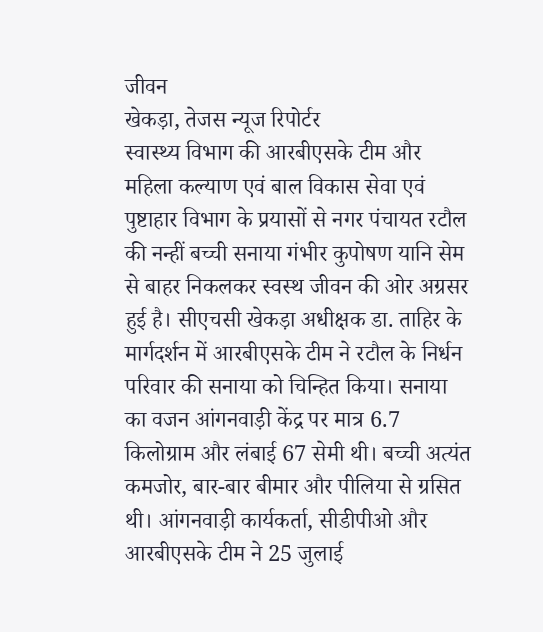जीवन
खेकड़ा, तेजस न्यूज रिपोर्टर
स्वास्थ्य विभाग की आरबीएसके टीम और महिला कल्याण एवं बाल विकास सेवा एवं पुष्टाहार विभाग के प्रयासों से नगर पंचायत रटौल की नन्हीं बच्ची सनाया गंभीर कुपोषण यानि सेम से बाहर निकलकर स्वस्थ जीवन की ओर अग्रसर हुई है। सीएचसी खेकड़ा अधीक्षक डा. ताहिर के मार्गदर्शन में आरबीएसके टीम ने रटौल के निर्धन परिवार की सनाया को चिन्हित किया। सनाया का वजन आंगनवाड़ी केंद्र पर मात्र 6.7 किलोग्राम और लंबाई 67 सेमी थी। बच्ची अत्यंत कमजोर, बार-बार बीमार और पीलिया से ग्रसित थी। आंगनवाड़ी कार्यकर्ता, सीडीपीओ और आरबीएसके टीम ने 25 जुलाई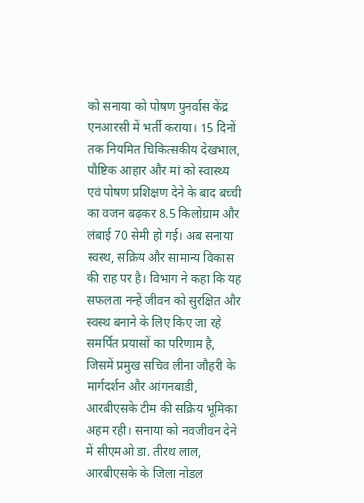को सनाया को पोषण पुनर्वास केंद्र एनआरसी में भर्ती कराया। 15 दिनों तक नियमित चिकित्सकीय देखभाल, पौष्टिक आहार और मां को स्वास्थ्य एवं पोषण प्रशिक्षण देने के बाद बच्ची का वजन बढ़कर 8.5 किलोग्राम और लंबाई 70 सेमी हो गई। अब सनाया स्वस्थ, सक्रिय और सामान्य विकास की राह पर है। विभाग ने कहा कि यह सफलता नन्हें जीवन को सुरक्षित और स्वस्थ बनाने के लिए किए जा रहे समर्पित प्रयासों का परिणाम है, जिसमें प्रमुख सचिव लीना जौहरी के मार्गदर्शन और आंगनबाडी, आरबीएसके टीम की सक्रिय भूमिका अहम रही। सनाया को नवजीवन देने में सीएमओ डा. तीरथ लाल, आरबीएसके के जिला नोडल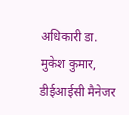अधिकारी डा. मुकेश कुमार, डीईआईसी मैनेजर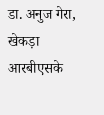डा. अनुज गेरा, खेकड़ा आरबीएसके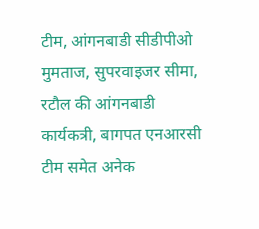टीम, आंगनबाडी सीडीपीओ मुमताज, सुपरवाइजर सीमा, रटौल की आंगनबाडी कार्यकत्री, बागपत एनआरसी टीम समेत अनेक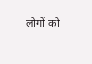लोगों को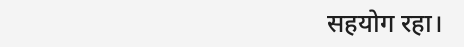सहयोग रहा।